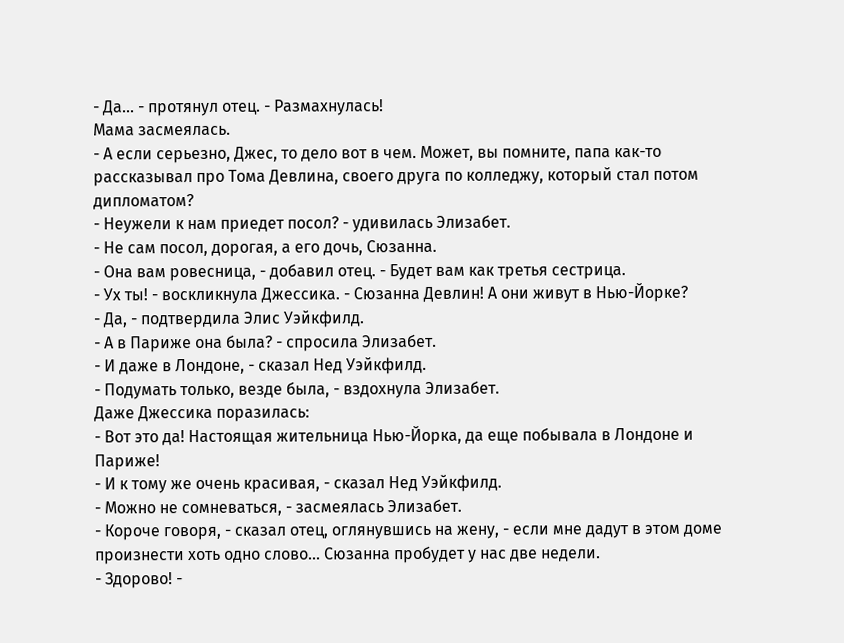- Да... - протянул отец. - Размахнулась!
Мама засмеялась.
- А если серьезно, Джес, то дело вот в чем. Может, вы помните, папа как-то рассказывал про Тома Девлина, своего друга по колледжу, который стал потом дипломатом?
- Неужели к нам приедет посол? - удивилась Элизабет.
- Не сам посол, дорогая, а его дочь, Сюзанна.
- Она вам ровесница, - добавил отец. - Будет вам как третья сестрица.
- Ух ты! - воскликнула Джессика. - Сюзанна Девлин! А они живут в Нью-Йорке?
- Да, - подтвердила Элис Уэйкфилд.
- А в Париже она была? - спросила Элизабет.
- И даже в Лондоне, - сказал Нед Уэйкфилд.
- Подумать только, везде была, - вздохнула Элизабет.
Даже Джессика поразилась:
- Вот это да! Настоящая жительница Нью-Йорка, да еще побывала в Лондоне и Париже!
- И к тому же очень красивая, - сказал Нед Уэйкфилд.
- Можно не сомневаться, - засмеялась Элизабет.
- Короче говоря, - сказал отец, оглянувшись на жену, - если мне дадут в этом доме произнести хоть одно слово... Сюзанна пробудет у нас две недели.
- Здорово! -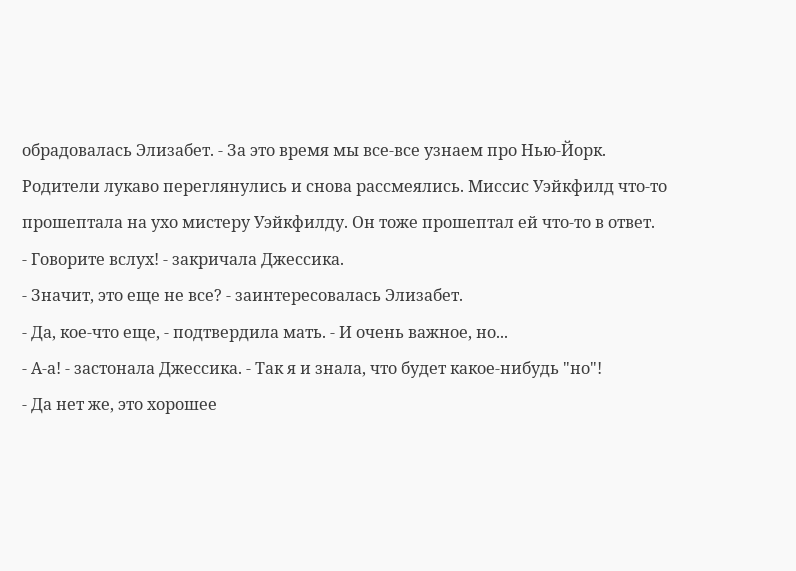обрадовалась Элизабет. - За это время мы все-все узнаем про Нью-Йорк.
Родители лукаво переглянулись и снова рассмеялись. Миссис Уэйкфилд что-то прошептала на ухо мистеру Уэйкфилду. Он тоже прошептал ей что-то в ответ.
- Говорите вслух! - закричала Джессика.
- Значит, это еще не все? - заинтересовалась Элизабет.
- Да, кое-что еще, - подтвердила мать. - И очень важное, но...
- А-а! - застонала Джессика. - Так я и знала, что будет какое-нибудь "но"!
- Да нет же, это хорошее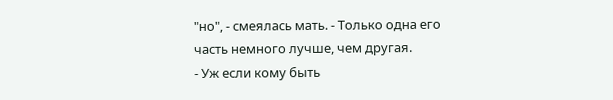"но", - смеялась мать. - Только одна его часть немного лучше, чем другая.
- Уж если кому быть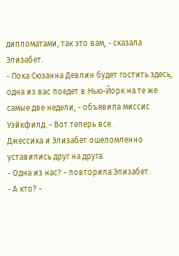дипломатами, так это вам, - сказала Элизабет.
- Пока Сюзанна Девлин будет гостить здесь, одна из вас поедет в Нью-Йорк на те же самые две недели, - объявила миссис Уэйкфилд. - Вот теперь все.
Джессика и Элизабет ошеломленно уставились друг на друга.
- Одна из нас? - повторила Элизабет.
- А кто? -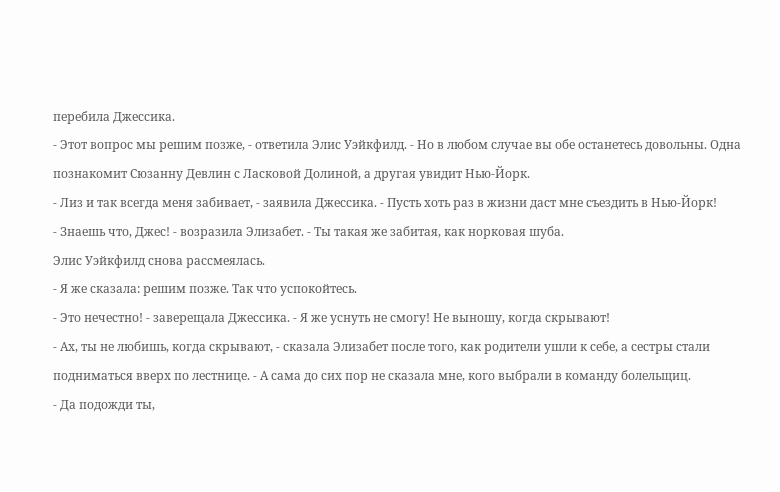перебила Джессика.
- Этот вопрос мы решим позже, - ответила Элис Уэйкфилд. - Но в любом случае вы обе останетесь довольны. Одна познакомит Сюзанну Девлин с Ласковой Долиной, а другая увидит Нью-Йорк.
- Лиз и так всегда меня забивает, - заявила Джессика. - Пусть хоть раз в жизни даст мне съездить в Нью-Йорк!
- Знаешь что, Джес! - возразила Элизабет. - Ты такая же забитая, как норковая шуба.
Элис Уэйкфилд снова рассмеялась.
- Я же сказала: решим позже. Так что успокойтесь.
- Это нечестно! - заверещала Джессика. - Я же уснуть не смогу! Не выношу, когда скрывают!
- Ах, ты не любишь, когда скрывают, - сказала Элизабет после того, как родители ушли к себе, а сестры стали подниматься вверх по лестнице. - А сама до сих пор не сказала мне, кого выбрали в команду болельщиц.
- Да подожди ты,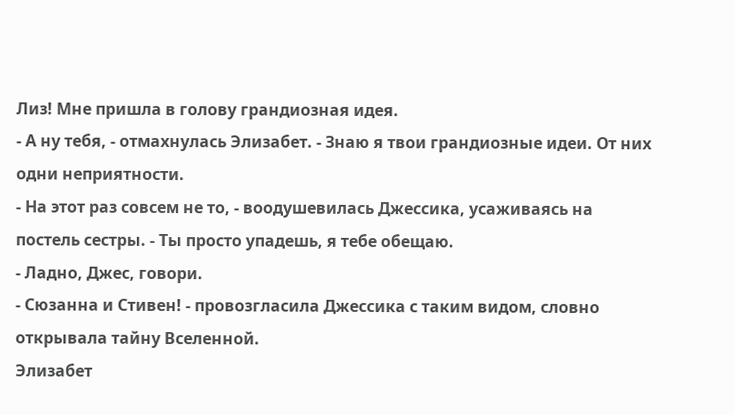Лиз! Мне пришла в голову грандиозная идея.
- А ну тебя, - отмахнулась Элизабет. - Знаю я твои грандиозные идеи. От них одни неприятности.
- На этот раз совсем не то, - воодушевилась Джессика, усаживаясь на постель сестры. - Ты просто упадешь, я тебе обещаю.
- Ладно, Джес, говори.
- Сюзанна и Стивен! - провозгласила Джессика с таким видом, словно открывала тайну Вселенной.
Элизабет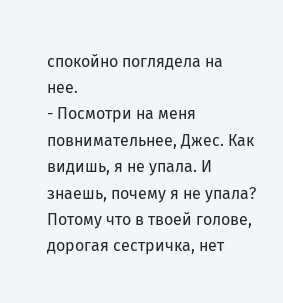спокойно поглядела на нее.
- Посмотри на меня повнимательнее, Джес. Как видишь, я не упала. И знаешь, почему я не упала? Потому что в твоей голове, дорогая сестричка, нет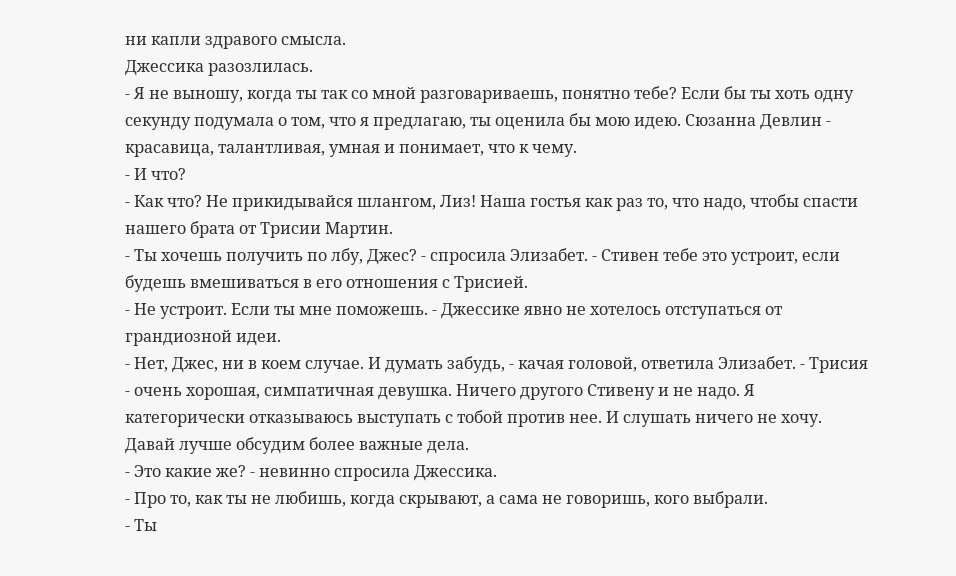ни капли здравого смысла.
Джессика разозлилась.
- Я не выношу, когда ты так со мной разговариваешь, понятно тебе? Если бы ты хоть одну секунду подумала о том, что я предлагаю, ты оценила бы мою идею. Сюзанна Девлин - красавица, талантливая, умная и понимает, что к чему.
- И что?
- Как что? Не прикидывайся шлангом, Лиз! Наша гостья как раз то, что надо, чтобы спасти нашего брата от Трисии Мартин.
- Ты хочешь получить по лбу, Джес? - спросила Элизабет. - Стивен тебе это устроит, если будешь вмешиваться в его отношения с Трисией.
- Не устроит. Если ты мне поможешь. - Джессике явно не хотелось отступаться от грандиозной идеи.
- Нет, Джес, ни в коем случае. И думать забудь, - качая головой, ответила Элизабет. - Трисия - очень хорошая, симпатичная девушка. Ничего другого Стивену и не надо. Я категорически отказываюсь выступать с тобой против нее. И слушать ничего не хочу. Давай лучше обсудим более важные дела.
- Это какие же? - невинно спросила Джессика.
- Про то, как ты не любишь, когда скрывают, а сама не говоришь, кого выбрали.
- Ты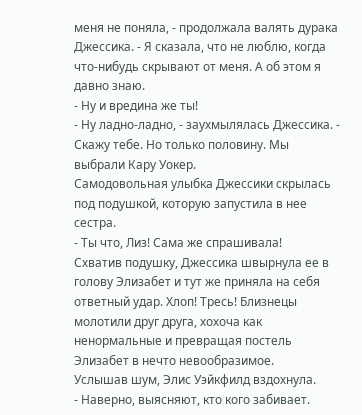меня не поняла, - продолжала валять дурака Джессика. - Я сказала, что не люблю, когда что-нибудь скрывают от меня. А об этом я давно знаю.
- Ну и вредина же ты!
- Ну ладно-ладно, - заухмылялась Джессика. - Скажу тебе. Но только половину. Мы выбрали Кару Уокер.
Самодовольная улыбка Джессики скрылась под подушкой, которую запустила в нее сестра.
- Ты что, Лиз! Сама же спрашивала!
Схватив подушку, Джессика швырнула ее в голову Элизабет и тут же приняла на себя ответный удар. Хлоп! Тресь! Близнецы молотили друг друга, хохоча как ненормальные и превращая постель Элизабет в нечто невообразимое.
Услышав шум, Элис Уэйкфилд вздохнула.
- Наверно, выясняют, кто кого забивает.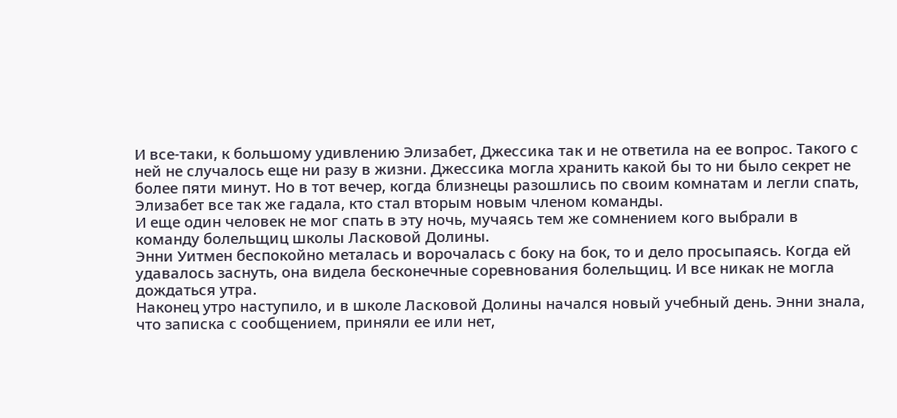И все-таки, к большому удивлению Элизабет, Джессика так и не ответила на ее вопрос. Такого с ней не случалось еще ни разу в жизни. Джессика могла хранить какой бы то ни было секрет не более пяти минут. Но в тот вечер, когда близнецы разошлись по своим комнатам и легли спать, Элизабет все так же гадала, кто стал вторым новым членом команды.
И еще один человек не мог спать в эту ночь, мучаясь тем же сомнением кого выбрали в команду болельщиц школы Ласковой Долины.
Энни Уитмен беспокойно металась и ворочалась с боку на бок, то и дело просыпаясь. Когда ей удавалось заснуть, она видела бесконечные соревнования болельщиц. И все никак не могла дождаться утра.
Наконец утро наступило, и в школе Ласковой Долины начался новый учебный день. Энни знала, что записка с сообщением, приняли ее или нет,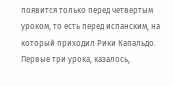появится только перед четвертым уроком, то есть перед испанским, на который приходил Рики Капальдо. Первые три урока, казалось,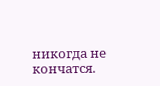никогда не кончатся.